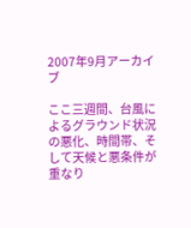2007年9月アーカイブ

ここ三週間、台風によるグラウンド状況の悪化、時間帯、そして天候と悪条件が重なり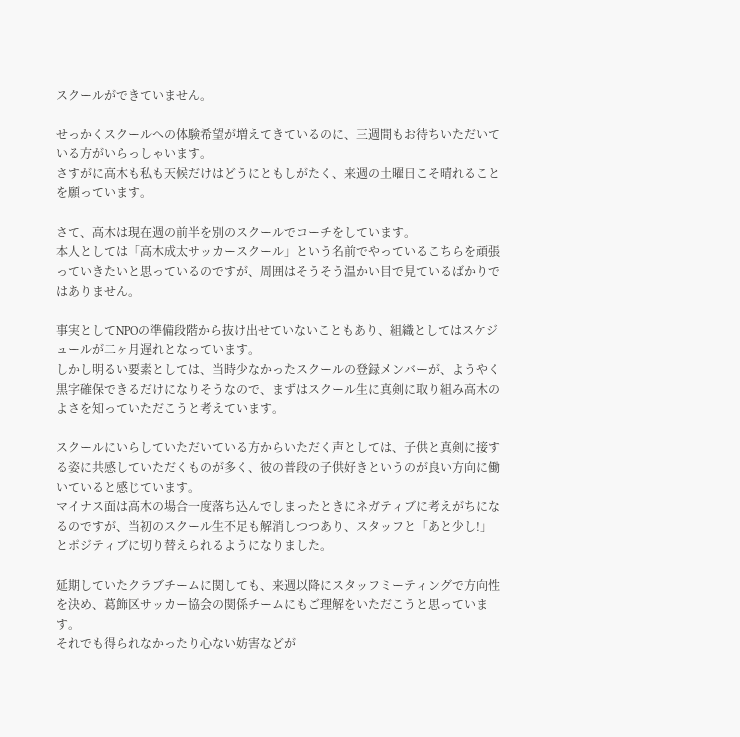スクールができていません。

せっかくスクールへの体験希望が増えてきているのに、三週間もお待ちいただいている方がいらっしゃいます。
さすがに高木も私も天候だけはどうにともしがたく、来週の土曜日こそ晴れることを願っています。

さて、高木は現在週の前半を別のスクールでコーチをしています。
本人としては「高木成太サッカースクール」という名前でやっているこちらを頑張っていきたいと思っているのですが、周囲はそうそう温かい目で見ているばかりではありません。

事実としてNPOの準備段階から抜け出せていないこともあり、組織としてはスケジュールが二ヶ月遅れとなっています。
しかし明るい要素としては、当時少なかったスクールの登録メンバーが、ようやく黒字確保できるだけになりそうなので、まずはスクール生に真剣に取り組み高木のよさを知っていただこうと考えています。

スクールにいらしていただいている方からいただく声としては、子供と真剣に接する姿に共感していただくものが多く、彼の普段の子供好きというのが良い方向に働いていると感じています。
マイナス面は高木の場合一度落ち込んでしまったときにネガティブに考えがちになるのですが、当初のスクール生不足も解消しつつあり、スタッフと「あと少し!」とポジティブに切り替えられるようになりました。

延期していたクラブチームに関しても、来週以降にスタッフミーティングで方向性を決め、葛飾区サッカー協会の関係チームにもご理解をいただこうと思っています。
それでも得られなかったり心ない妨害などが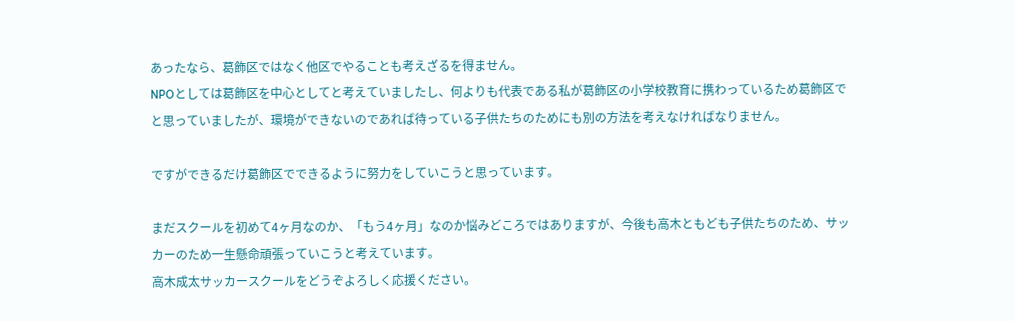あったなら、葛飾区ではなく他区でやることも考えざるを得ません。
NPOとしては葛飾区を中心としてと考えていましたし、何よりも代表である私が葛飾区の小学校教育に携わっているため葛飾区でと思っていましたが、環境ができないのであれば待っている子供たちのためにも別の方法を考えなければなりません。

ですができるだけ葛飾区でできるように努力をしていこうと思っています。

まだスクールを初めて4ヶ月なのか、「もう4ヶ月」なのか悩みどころではありますが、今後も高木ともども子供たちのため、サッカーのため一生懸命頑張っていこうと考えています。
高木成太サッカースクールをどうぞよろしく応援ください。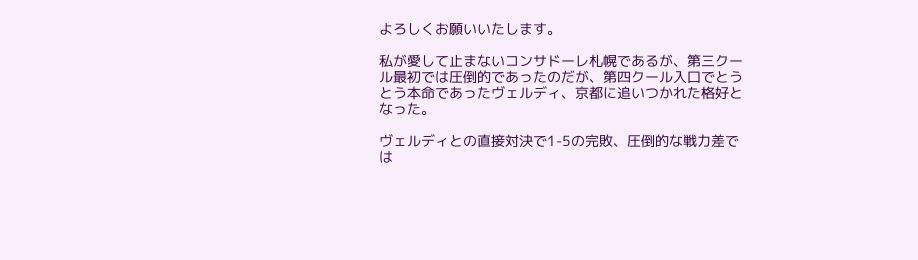よろしくお願いいたします。

私が愛して止まないコンサドーレ札幌であるが、第三クール最初では圧倒的であったのだが、第四クール入口でとうとう本命であったヴェルディ、京都に追いつかれた格好となった。

ヴェルディとの直接対決で1-5の完敗、圧倒的な戦力差では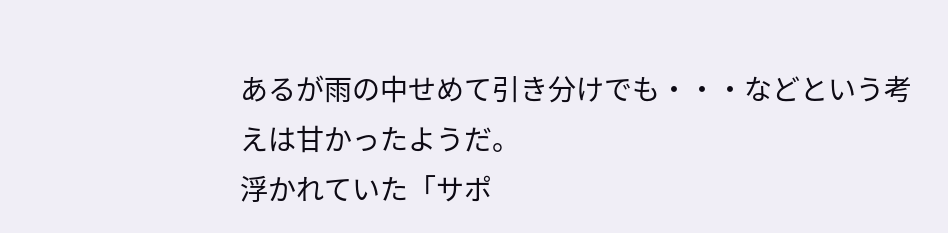あるが雨の中せめて引き分けでも・・・などという考えは甘かったようだ。
浮かれていた「サポ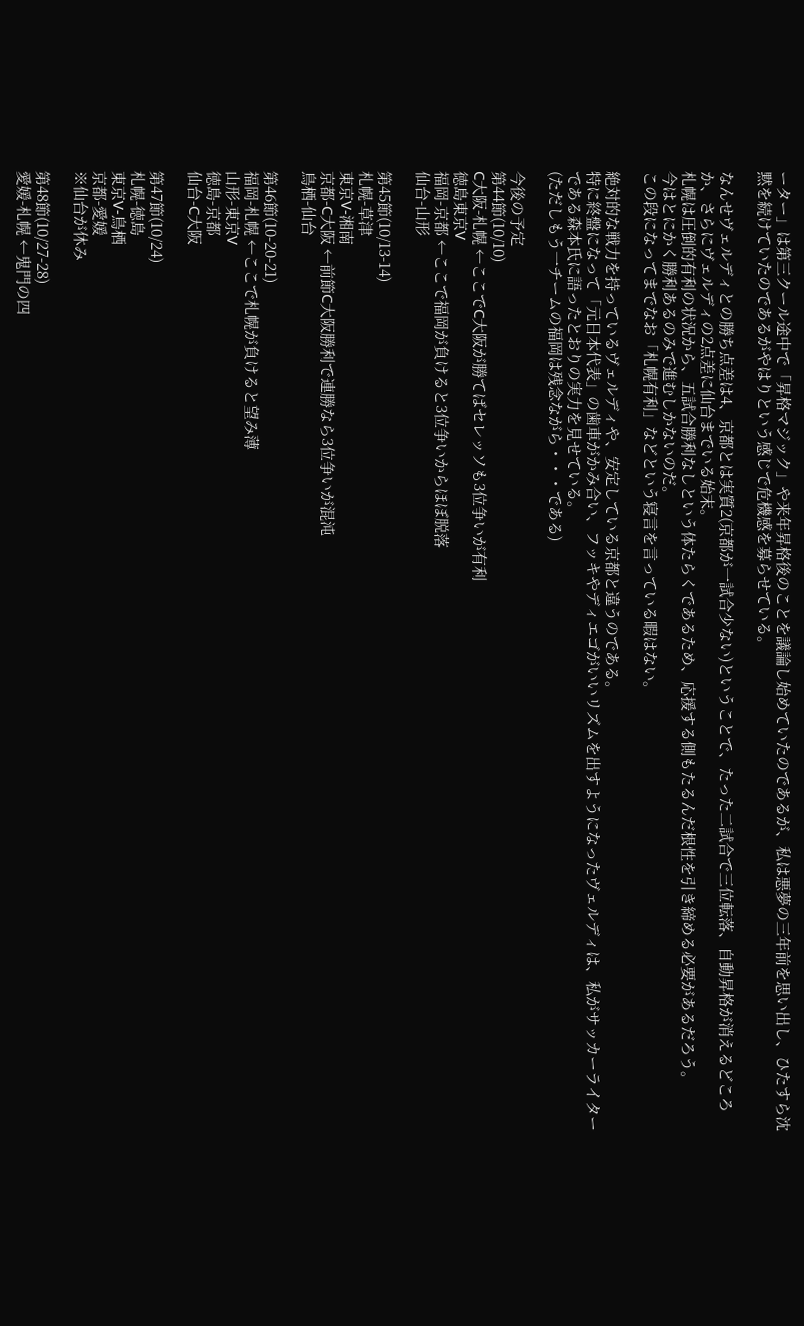ーター」は第三クール途中で「昇格マジック」や来年昇格後のことを議論し始めていたのであるが、私は悪夢の三年前を思い出し、ひたすら沈黙を続けていたのであるがやはりという感じで危機感を募らせている。

なんせヴェルディとの勝ち点差は4、京都とは実質2(京都が一試合少ない)ということで、たった二試合で三位転落、自動昇格が消えるどころか、さらにヴェルディの2点差に仙台までいる始末。
札幌は圧倒的有利の状況から、五試合勝利なしという体たらくであるため、応援する側もたるんだ根性を引き締める必要があるだろう。
今はとにかく勝利あるのみで進むしかないのだ。
この段になってまでなお「札幌有利」などという寝言を言っている暇はない。

絶対的な戦力を持っているヴェルディや、安定している京都と違うのである。
特に終盤になって「元日本代表」の歯車がかみ合い、フッキやディエゴがいいリズムを出すようになったヴェルディは、私がサッカーライターである森本氏に語ったとおりの実力を見せている。
(ただしもう一チームの福岡は残念ながら・・・である)

今後の予定
第44節(10/10)
C大阪-札幌 ←ここでC大阪が勝てばセレッソも3位争いが有利
徳島東京V
福岡-京都 ←ここで福岡が負けると3位争いからほぼ脱落
仙台-山形

第45節(10/13-14)
札幌-草津
東京V-湘南
京都-C大阪 ←前節C大阪勝利で連勝なら3位争いが混沌
鳥栖-仙台

第46節(10-20-21)
福岡-札幌 ←ここで札幌が負けると望み薄
山形-東京V
徳島-京都
仙台-C大阪

第47節(10/24)
札幌-徳島
東京V-鳥栖
京都-愛媛
※仙台が休み

第48節(10/27-28)
愛媛-札幌 ←鬼門の四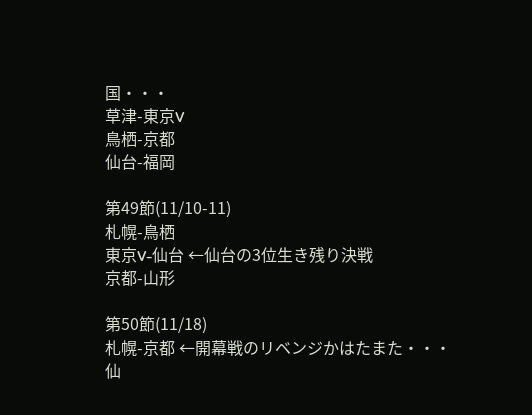国・・・
草津-東京V
鳥栖-京都
仙台-福岡

第49節(11/10-11)
札幌-鳥栖
東京V-仙台 ←仙台の3位生き残り決戦
京都-山形

第50節(11/18)
札幌-京都 ←開幕戦のリベンジかはたまた・・・
仙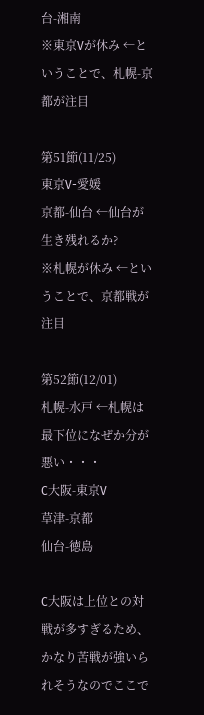台-湘南
※東京Vが休み ←ということで、札幌-京都が注目

第51節(11/25)
東京V-愛媛
京都-仙台 ←仙台が生き残れるか?
※札幌が休み ←ということで、京都戦が注目

第52節(12/01)
札幌-水戸 ←札幌は最下位になぜか分が悪い・・・
C大阪-東京V
草津-京都
仙台-徳島

C大阪は上位との対戦が多すぎるため、かなり苦戦が強いられそうなのでここで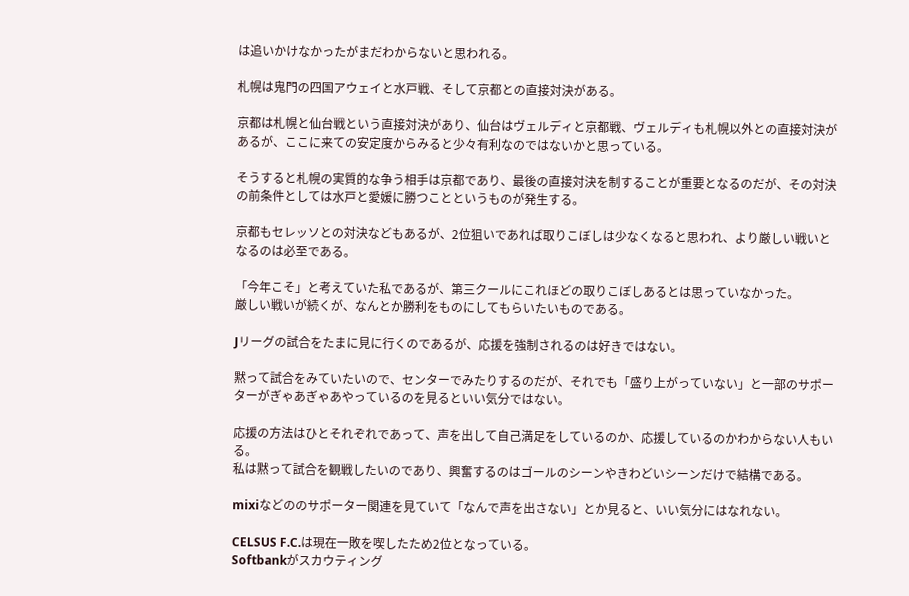は追いかけなかったがまだわからないと思われる。

札幌は鬼門の四国アウェイと水戸戦、そして京都との直接対決がある。

京都は札幌と仙台戦という直接対決があり、仙台はヴェルディと京都戦、ヴェルディも札幌以外との直接対決があるが、ここに来ての安定度からみると少々有利なのではないかと思っている。

そうすると札幌の実質的な争う相手は京都であり、最後の直接対決を制することが重要となるのだが、その対決の前条件としては水戸と愛媛に勝つことというものが発生する。

京都もセレッソとの対決などもあるが、2位狙いであれば取りこぼしは少なくなると思われ、より厳しい戦いとなるのは必至である。

「今年こそ」と考えていた私であるが、第三クールにこれほどの取りこぼしあるとは思っていなかった。
厳しい戦いが続くが、なんとか勝利をものにしてもらいたいものである。

Jリーグの試合をたまに見に行くのであるが、応援を強制されるのは好きではない。

黙って試合をみていたいので、センターでみたりするのだが、それでも「盛り上がっていない」と一部のサポーターがぎゃあぎゃあやっているのを見るといい気分ではない。

応援の方法はひとそれぞれであって、声を出して自己満足をしているのか、応援しているのかわからない人もいる。
私は黙って試合を観戦したいのであり、興奮するのはゴールのシーンやきわどいシーンだけで結構である。

mixiなどののサポーター関連を見ていて「なんで声を出さない」とか見ると、いい気分にはなれない。

CELSUS F.C.は現在一敗を喫したため2位となっている。
Softbankがスカウティング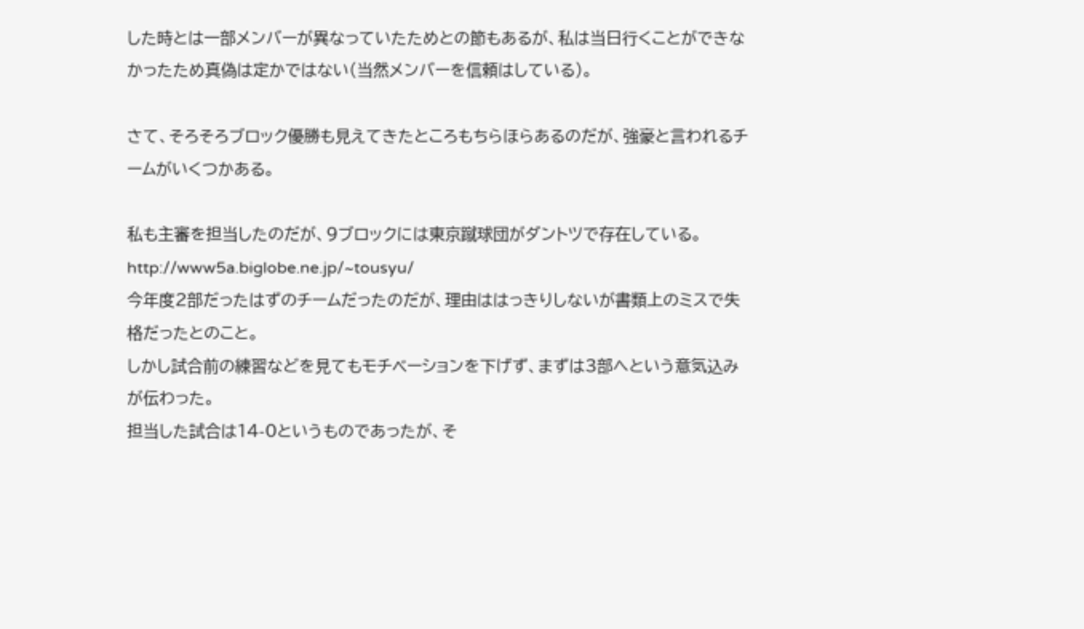した時とは一部メンバーが異なっていたためとの節もあるが、私は当日行くことができなかったため真偽は定かではない(当然メンバーを信頼はしている)。

さて、そろそろブロック優勝も見えてきたところもちらほらあるのだが、強豪と言われるチームがいくつかある。

私も主審を担当したのだが、9ブロックには東京蹴球団がダントツで存在している。
http://www5a.biglobe.ne.jp/~tousyu/
今年度2部だったはずのチームだったのだが、理由ははっきりしないが書類上のミスで失格だったとのこと。
しかし試合前の練習などを見てもモチベーションを下げず、まずは3部へという意気込みが伝わった。
担当した試合は14-0というものであったが、そ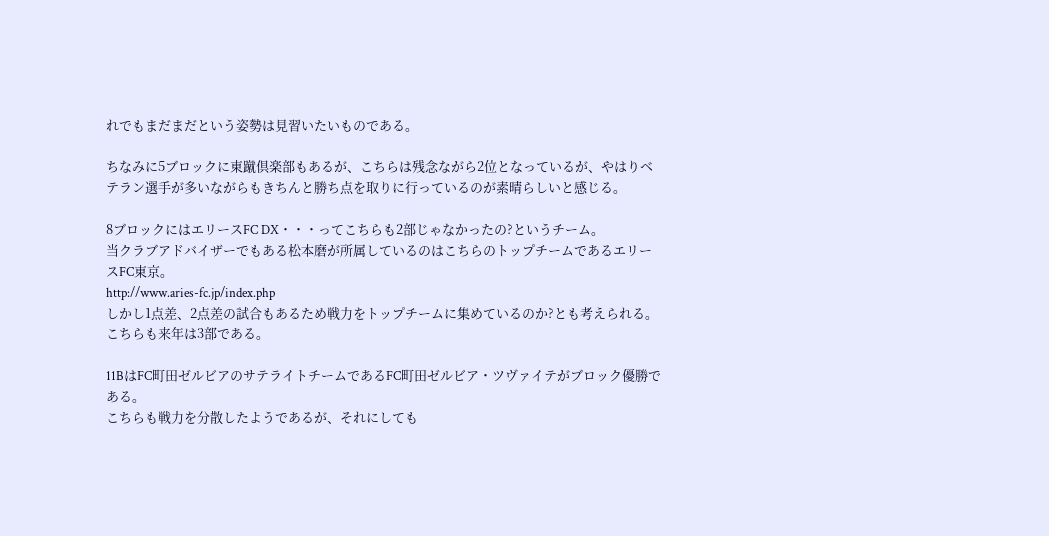れでもまだまだという姿勢は見習いたいものである。

ちなみに5ブロックに東蹴倶楽部もあるが、こちらは残念ながら2位となっているが、やはりベテラン選手が多いながらもきちんと勝ち点を取りに行っているのが素晴らしいと感じる。

8ブロックにはエリースFC DX・・・ってこちらも2部じゃなかったの?というチーム。
当クラブアドバイザーでもある松本磨が所属しているのはこちらのトップチームであるエリースFC東京。
http://www.aries-fc.jp/index.php
しかし1点差、2点差の試合もあるため戦力をトップチームに集めているのか?とも考えられる。
こちらも来年は3部である。

11BはFC町田ゼルビアのサテライトチームであるFC町田ゼルビア・ツヴァイテがブロック優勝である。
こちらも戦力を分散したようであるが、それにしても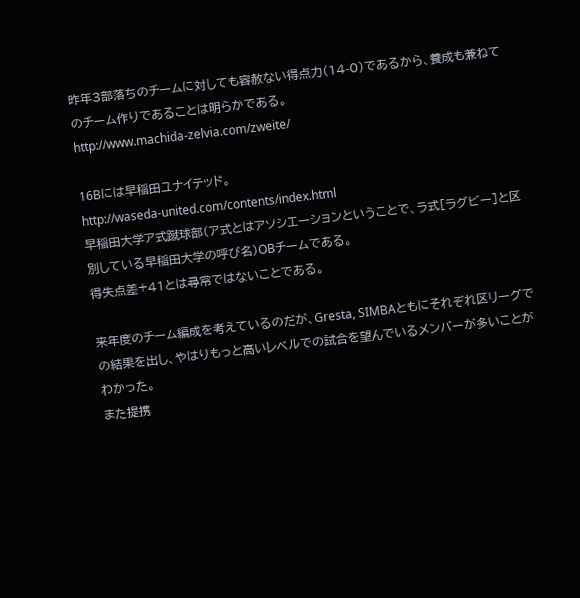昨年3部落ちのチームに対しても容赦ない得点力(14-0)であるから、養成も兼ねてのチーム作りであることは明らかである。
http://www.machida-zelvia.com/zweite/

16Bには早稲田ユナイテッド。
http://waseda-united.com/contents/index.html
早稲田大学ア式蹴球部(ア式とはアソシエーションということで、ラ式[ラグビー]と区別している早稲田大学の呼び名)OBチームである。
得失点差+41とは尋常ではないことである。

来年度のチーム編成を考えているのだが、Gresta, SIMBAともにそれぞれ区リーグでの結果を出し、やはりもっと高いレベルでの試合を望んでいるメンバーが多いことがわかった。
また提携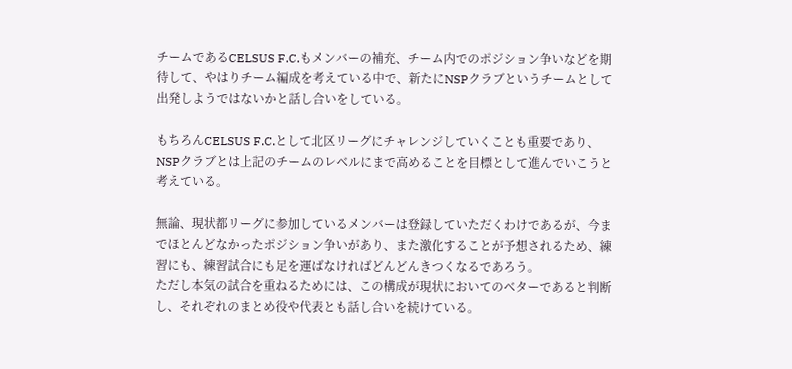チームであるCELSUS F.C.もメンバーの補充、チーム内でのポジション争いなどを期待して、やはりチーム編成を考えている中で、新たにNSPクラブというチームとして出発しようではないかと話し合いをしている。

もちろんCELSUS F.C.として北区リーグにチャレンジしていくことも重要であり、NSPクラブとは上記のチームのレベルにまで高めることを目標として進んでいこうと考えている。

無論、現状都リーグに参加しているメンバーは登録していただくわけであるが、今までほとんどなかったポジション争いがあり、また激化することが予想されるため、練習にも、練習試合にも足を運ばなければどんどんきつくなるであろう。
ただし本気の試合を重ねるためには、この構成が現状においてのベターであると判断し、それぞれのまとめ役や代表とも話し合いを続けている。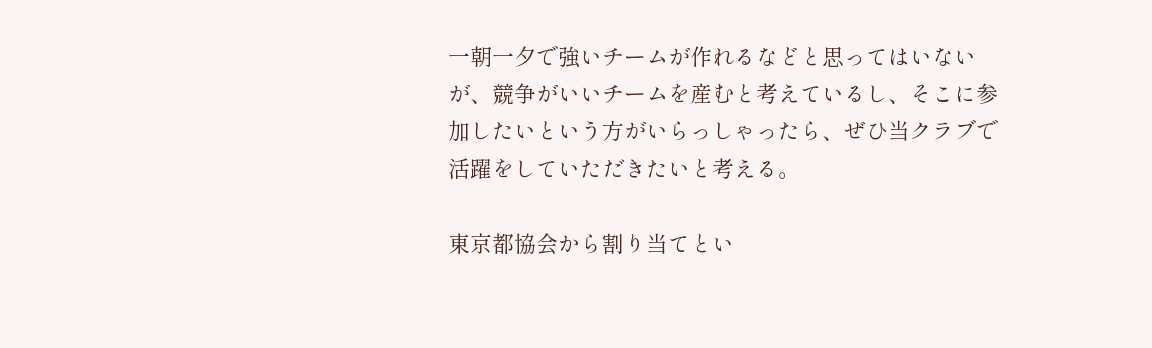一朝一夕で強いチームが作れるなどと思ってはいないが、競争がいいチームを産むと考えているし、そこに参加したいという方がいらっしゃったら、ぜひ当クラブで活躍をしていただきたいと考える。

東京都協会から割り当てとい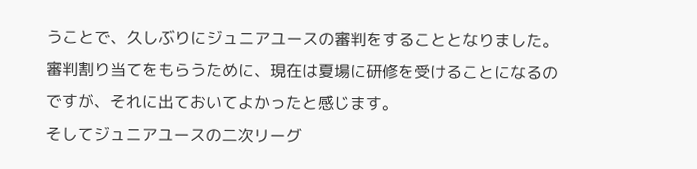うことで、久しぶりにジュニアユースの審判をすることとなりました。
審判割り当てをもらうために、現在は夏場に研修を受けることになるのですが、それに出ておいてよかったと感じます。
そしてジュニアユースの二次リーグ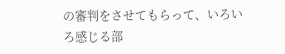の審判をさせてもらって、いろいろ感じる部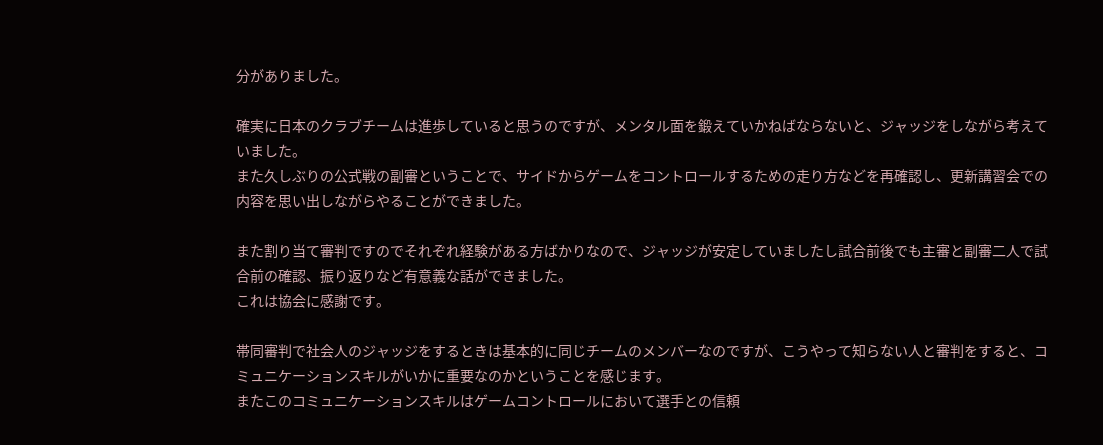分がありました。

確実に日本のクラブチームは進歩していると思うのですが、メンタル面を鍛えていかねばならないと、ジャッジをしながら考えていました。
また久しぶりの公式戦の副審ということで、サイドからゲームをコントロールするための走り方などを再確認し、更新講習会での内容を思い出しながらやることができました。

また割り当て審判ですのでそれぞれ経験がある方ばかりなので、ジャッジが安定していましたし試合前後でも主審と副審二人で試合前の確認、振り返りなど有意義な話ができました。
これは協会に感謝です。

帯同審判で社会人のジャッジをするときは基本的に同じチームのメンバーなのですが、こうやって知らない人と審判をすると、コミュニケーションスキルがいかに重要なのかということを感じます。
またこのコミュニケーションスキルはゲームコントロールにおいて選手との信頼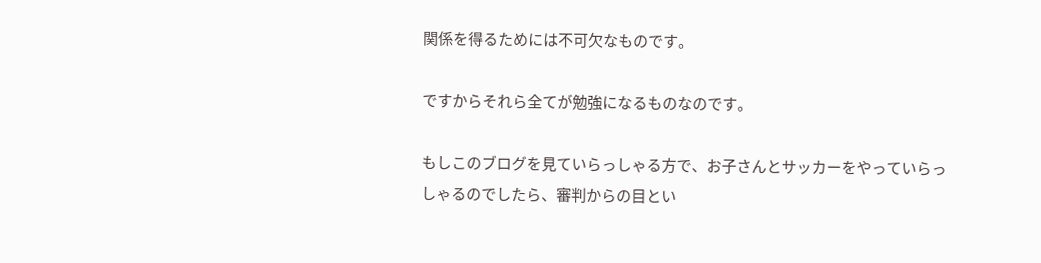関係を得るためには不可欠なものです。

ですからそれら全てが勉強になるものなのです。

もしこのブログを見ていらっしゃる方で、お子さんとサッカーをやっていらっしゃるのでしたら、審判からの目とい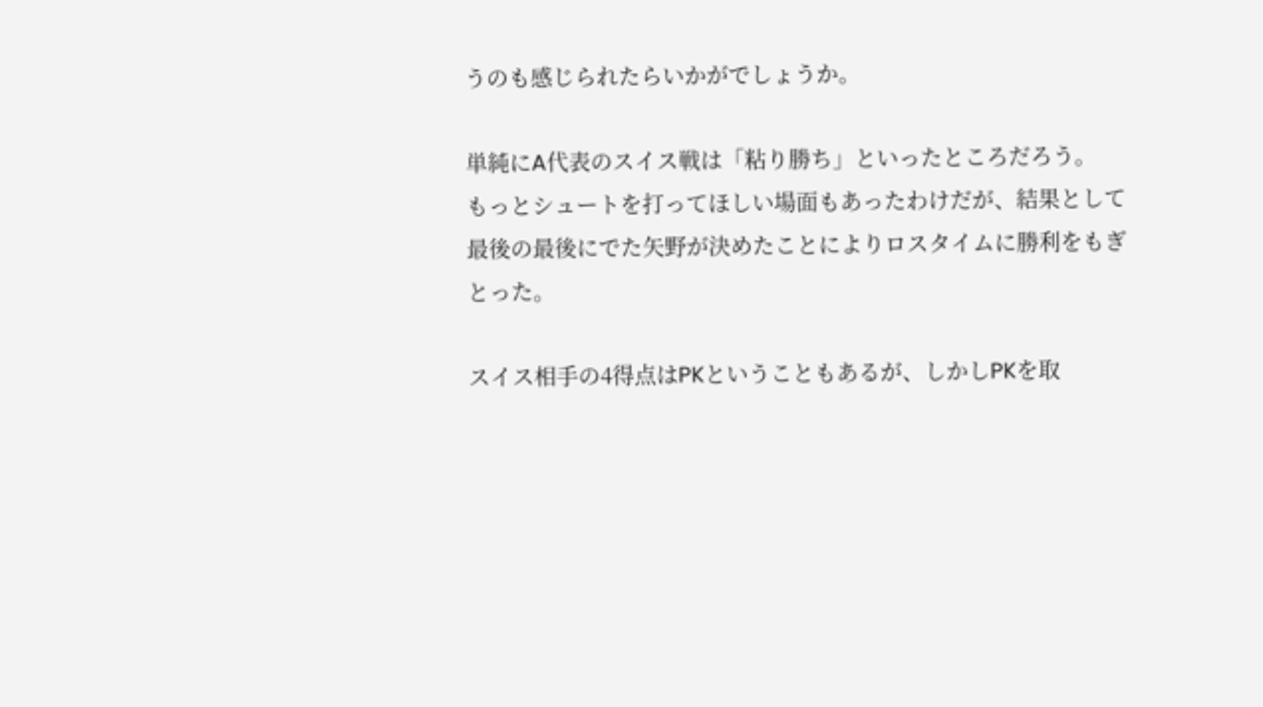うのも感じられたらいかがでしょうか。

単純にA代表のスイス戦は「粘り勝ち」といったところだろう。
もっとシュートを打ってほしい場面もあったわけだが、結果として最後の最後にでた矢野が決めたことによりロスタイムに勝利をもぎとった。

スイス相手の4得点はPKということもあるが、しかしPKを取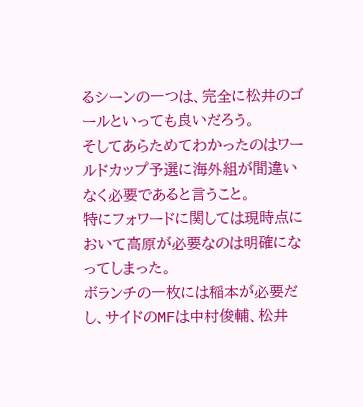るシーンの一つは、完全に松井のゴールといっても良いだろう。
そしてあらためてわかったのはワールドカップ予選に海外組が間違いなく必要であると言うこと。
特にフォワードに関しては現時点において高原が必要なのは明確になってしまった。
ボランチの一枚には稲本が必要だし、サイドのMFは中村俊輔、松井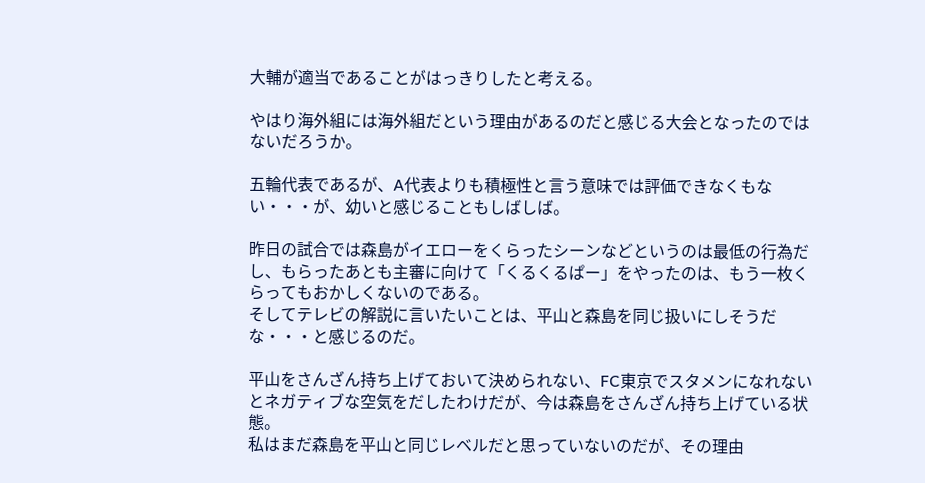大輔が適当であることがはっきりしたと考える。

やはり海外組には海外組だという理由があるのだと感じる大会となったのではないだろうか。

五輪代表であるが、A代表よりも積極性と言う意味では評価できなくもない・・・が、幼いと感じることもしばしば。

昨日の試合では森島がイエローをくらったシーンなどというのは最低の行為だし、もらったあとも主審に向けて「くるくるぱー」をやったのは、もう一枚くらってもおかしくないのである。
そしてテレビの解説に言いたいことは、平山と森島を同じ扱いにしそうだな・・・と感じるのだ。

平山をさんざん持ち上げておいて決められない、FC東京でスタメンになれないとネガティブな空気をだしたわけだが、今は森島をさんざん持ち上げている状態。
私はまだ森島を平山と同じレベルだと思っていないのだが、その理由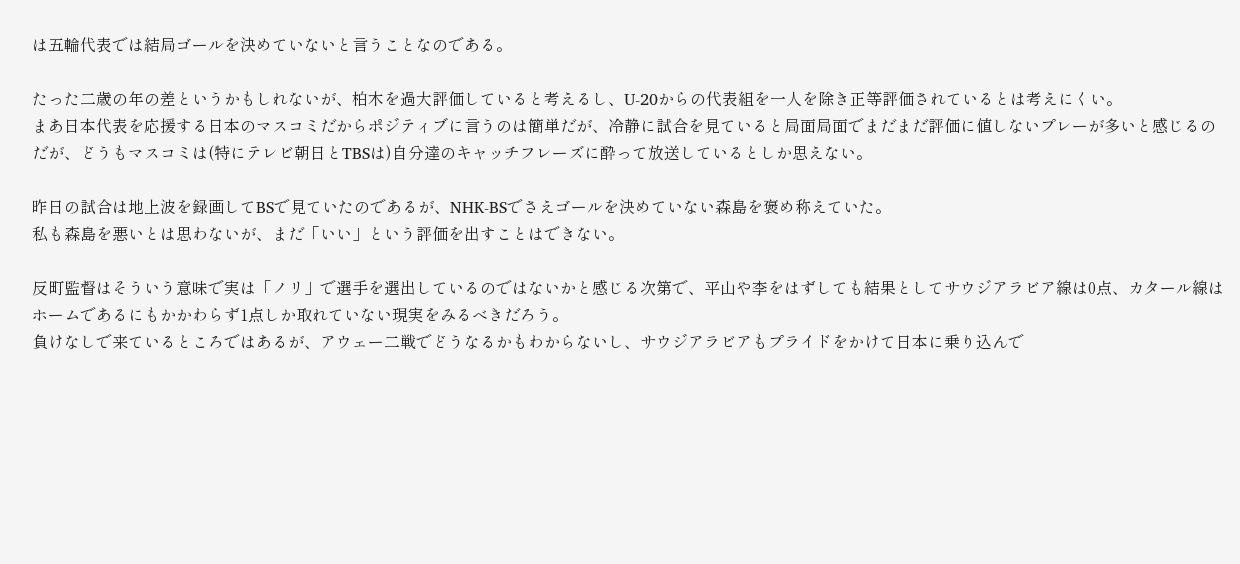は五輪代表では結局ゴールを決めていないと言うことなのである。

たった二歳の年の差というかもしれないが、柏木を過大評価していると考えるし、U-20からの代表組を一人を除き正等評価されているとは考えにくい。
まあ日本代表を応援する日本のマスコミだからポジティブに言うのは簡単だが、冷静に試合を見ていると局面局面でまだまだ評価に値しないプレーが多いと感じるのだが、どうもマスコミは(特にテレビ朝日とTBSは)自分達のキャッチフレーズに酔って放送しているとしか思えない。

昨日の試合は地上波を録画してBSで見ていたのであるが、NHK-BSでさえゴールを決めていない森島を褒め称えていた。
私も森島を悪いとは思わないが、まだ「いい」という評価を出すことはできない。

反町監督はそういう意味で実は「ノリ」で選手を選出しているのではないかと感じる次第で、平山や李をはずしても結果としてサウジアラビア線は0点、カタール線はホームであるにもかかわらず1点しか取れていない現実をみるべきだろう。
負けなしで来ているところではあるが、アウェー二戦でどうなるかもわからないし、サウジアラビアもプライドをかけて日本に乗り込んで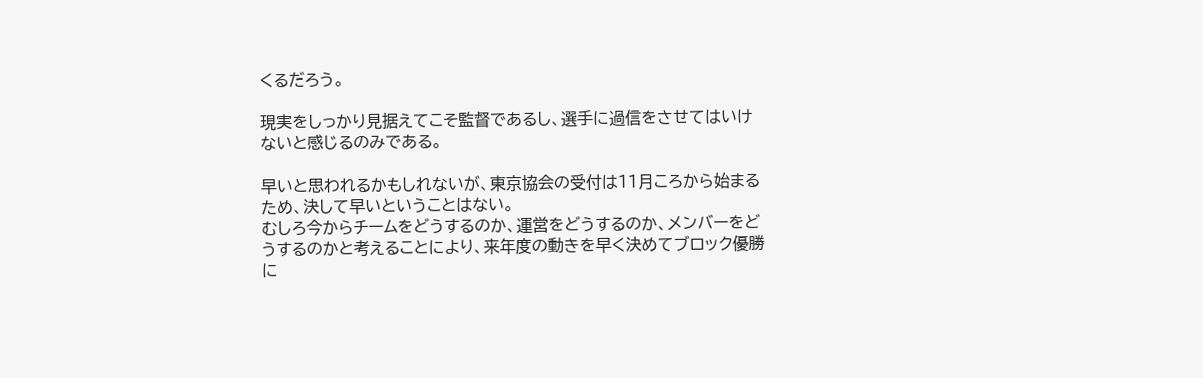くるだろう。

現実をしっかり見据えてこそ監督であるし、選手に過信をさせてはいけないと感じるのみである。

早いと思われるかもしれないが、東京協会の受付は11月ころから始まるため、決して早いということはない。
むしろ今からチームをどうするのか、運営をどうするのか、メンバーをどうするのかと考えることにより、来年度の動きを早く決めてブロック優勝に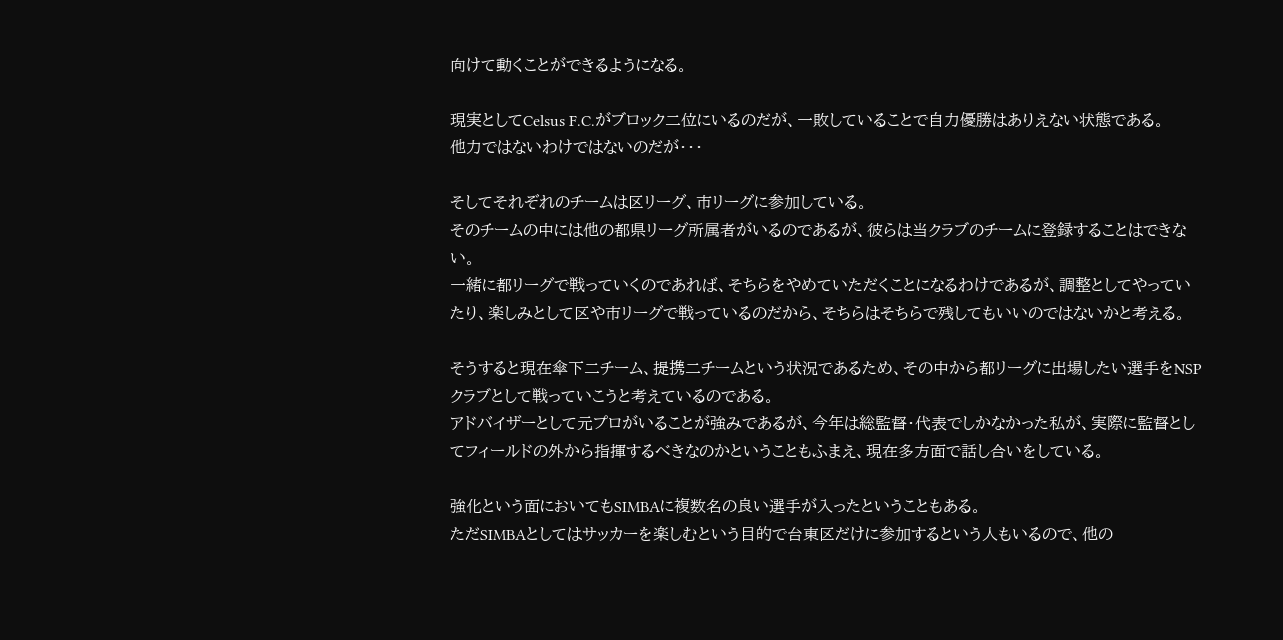向けて動くことができるようになる。

現実としてCelsus F.C.がブロック二位にいるのだが、一敗していることで自力優勝はありえない状態である。
他力ではないわけではないのだが・・・

そしてそれぞれのチームは区リーグ、市リーグに参加している。
そのチームの中には他の都県リーグ所属者がいるのであるが、彼らは当クラブのチームに登録することはできない。
一緒に都リーグで戦っていくのであれば、そちらをやめていただくことになるわけであるが、調整としてやっていたり、楽しみとして区や市リーグで戦っているのだから、そちらはそちらで残してもいいのではないかと考える。

そうすると現在傘下二チーム、提携二チームという状況であるため、その中から都リーグに出場したい選手をNSPクラブとして戦っていこうと考えているのである。
アドバイザーとして元プロがいることが強みであるが、今年は総監督・代表でしかなかった私が、実際に監督としてフィールドの外から指揮するべきなのかということもふまえ、現在多方面で話し合いをしている。

強化という面においてもSIMBAに複数名の良い選手が入ったということもある。
ただSIMBAとしてはサッカーを楽しむという目的で台東区だけに参加するという人もいるので、他の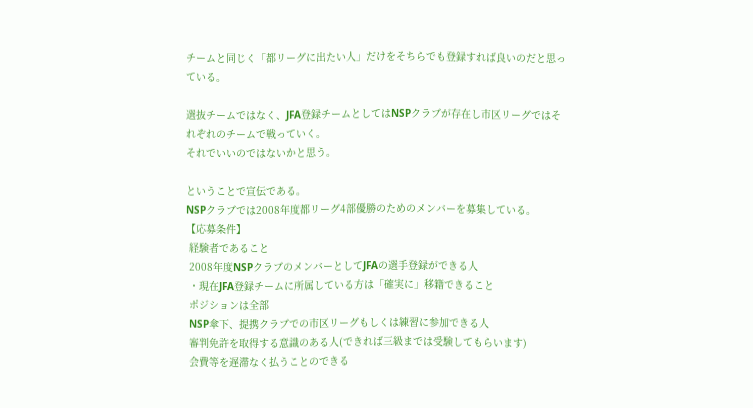チームと同じく「都リーグに出たい人」だけをそちらでも登録すれば良いのだと思っている。

選抜チームではなく、JFA登録チームとしてはNSPクラブが存在し市区リーグではそれぞれのチームで戦っていく。
それでいいのではないかと思う。

ということで宣伝である。
NSPクラブでは2008年度都リーグ4部優勝のためのメンバーを募集している。
【応募条件】
 経験者であること
 2008年度NSPクラブのメンバーとしてJFAの選手登録ができる人
 ・現在JFA登録チームに所属している方は「確実に」移籍できること
 ポジションは全部
 NSP傘下、提携クラブでの市区リーグもしくは練習に参加できる人
 審判免許を取得する意識のある人(できれば三級までは受験してもらいます)
 会費等を遅滞なく払うことのできる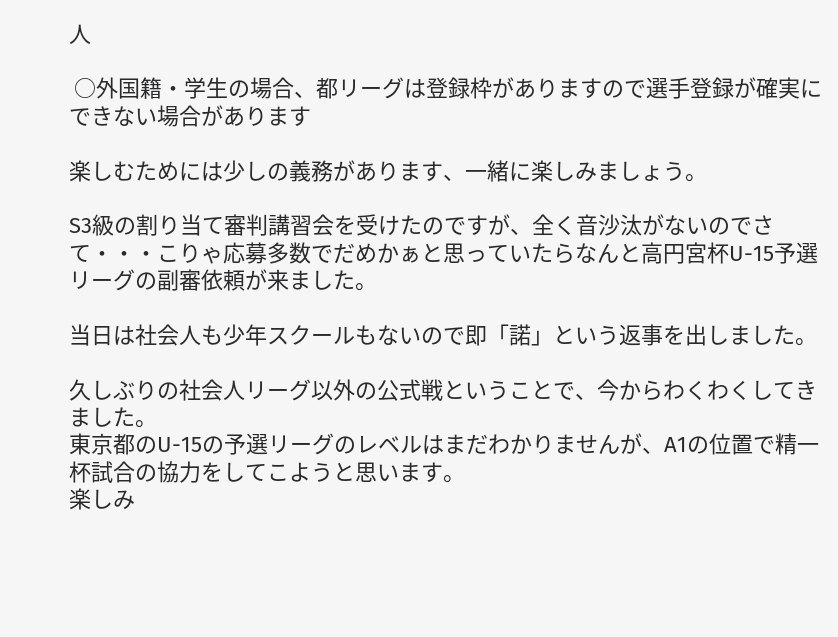人

 ○外国籍・学生の場合、都リーグは登録枠がありますので選手登録が確実にできない場合があります

楽しむためには少しの義務があります、一緒に楽しみましょう。

S3級の割り当て審判講習会を受けたのですが、全く音沙汰がないのでさて・・・こりゃ応募多数でだめかぁと思っていたらなんと高円宮杯U-15予選リーグの副審依頼が来ました。

当日は社会人も少年スクールもないので即「諾」という返事を出しました。

久しぶりの社会人リーグ以外の公式戦ということで、今からわくわくしてきました。
東京都のU-15の予選リーグのレベルはまだわかりませんが、A1の位置で精一杯試合の協力をしてこようと思います。
楽しみ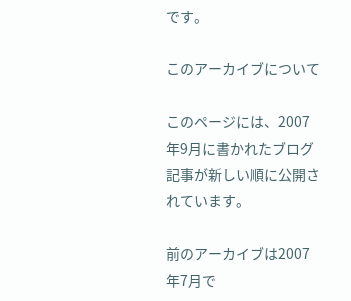です。

このアーカイブについて

このページには、2007年9月に書かれたブログ記事が新しい順に公開されています。

前のアーカイブは2007年7月で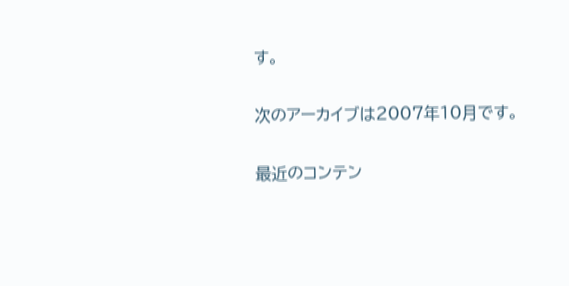す。

次のアーカイブは2007年10月です。

最近のコンテン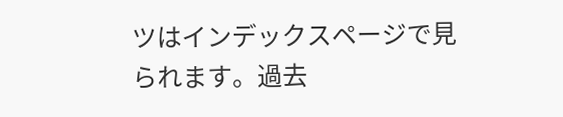ツはインデックスページで見られます。過去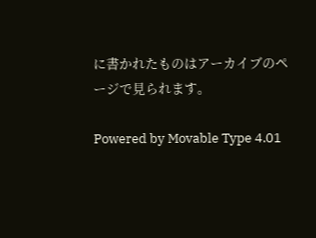に書かれたものはアーカイブのページで見られます。

Powered by Movable Type 4.01